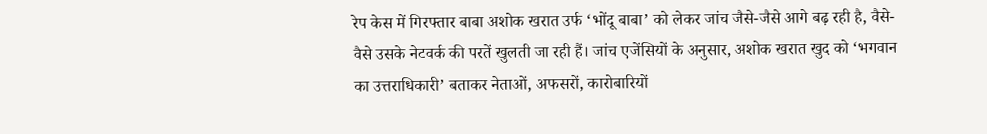रेप केस में गिरफ्तार बाबा अशोक खरात उर्फ ‘भोंदू बाबा’ को लेकर जांच जैसे-जैसे आगे बढ़ रही है, वैसे-वैसे उसके नेटवर्क की परतें खुलती जा रही हैं। जांच एजेंसियों के अनुसार, अशोक खरात खुद को ‘भगवान का उत्तराधिकारी’ बताकर नेताओं, अफसरों, कारोबारियों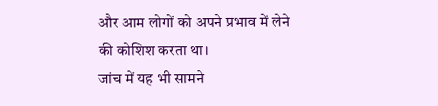और आम लोगों को अपने प्रभाव में लेने की कोशिश करता था।
जांच में यह भी सामने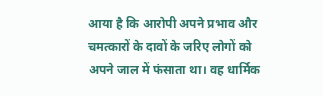आया है कि आरोपी अपने प्रभाव और चमत्कारों के दावों के जरिए लोगों को अपने जाल में फंसाता था। वह धार्मिक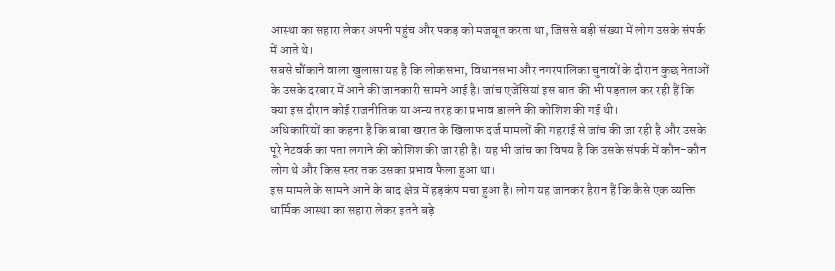आस्था का सहारा लेकर अपनी पहुंच और पकड़ को मजबूत करता था, जिससे बड़ी संख्या में लोग उसके संपर्क में आते थे।
सबसे चौंकाने वाला खुलासा यह है कि लोकसभा, विधानसभा और नगरपालिका चुनावों के दौरान कुछ नेताओं के उसके दरबार में आने की जानकारी सामने आई है। जांच एजेंसियां इस बात की भी पड़ताल कर रही हैं कि क्या इस दौरान कोई राजनीतिक या अन्य तरह का प्रभाव डालने की कोशिश की गई थी।
अधिकारियों का कहना है कि बाबा खरात के खिलाफ दर्ज मामलों की गहराई से जांच की जा रही है और उसके पूरे नेटवर्क का पता लगाने की कोशिश की जा रही है। यह भी जांच का विषय है कि उसके संपर्क में कौन-कौन लोग थे और किस स्तर तक उसका प्रभाव फैला हुआ था।
इस मामले के सामने आने के बाद क्षेत्र में हड़कंप मचा हुआ है। लोग यह जानकर हैरान हैं कि कैसे एक व्यक्ति धार्मिक आस्था का सहारा लेकर इतने बड़े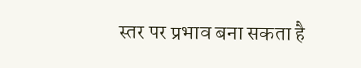स्तर पर प्रभाव बना सकता है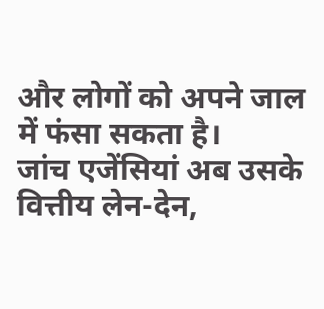और लोगों को अपने जाल में फंसा सकता है।
जांच एजेंसियां अब उसके वित्तीय लेन-देन,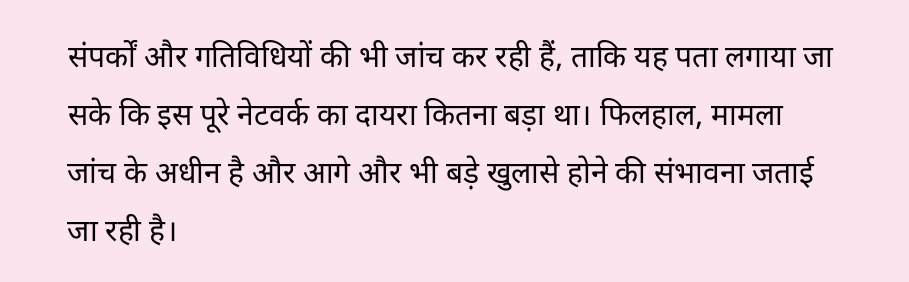संपर्कों और गतिविधियों की भी जांच कर रही हैं, ताकि यह पता लगाया जा सके कि इस पूरे नेटवर्क का दायरा कितना बड़ा था। फिलहाल, मामला जांच के अधीन है और आगे और भी बड़े खुलासे होने की संभावना जताई जा रही है।